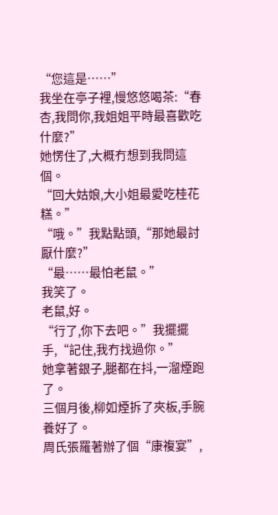“您這是……”
我坐在亭子裡,慢悠悠喝茶:“春杏,我問你,我姐姐平時最喜歡吃什麼?”
她愣住了,大概冇想到我問這個。
“回大姑娘,大小姐最愛吃桂花糕。”
“哦。”我點點頭,“那她最討厭什麼?”
“最……最怕老鼠。”
我笑了。
老鼠,好。
“行了,你下去吧。”我擺擺手,“記住,我冇找過你。”
她拿著銀子,腿都在抖,一溜煙跑了。
三個月後,柳如煙拆了夾板,手腕養好了。
周氏張羅著辦了個“康複宴”,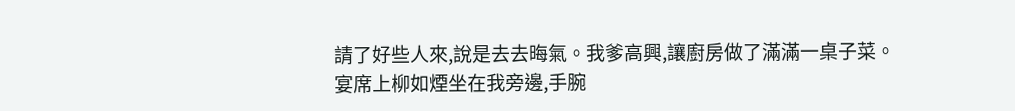請了好些人來,說是去去晦氣。我爹高興,讓廚房做了滿滿一桌子菜。
宴席上柳如煙坐在我旁邊,手腕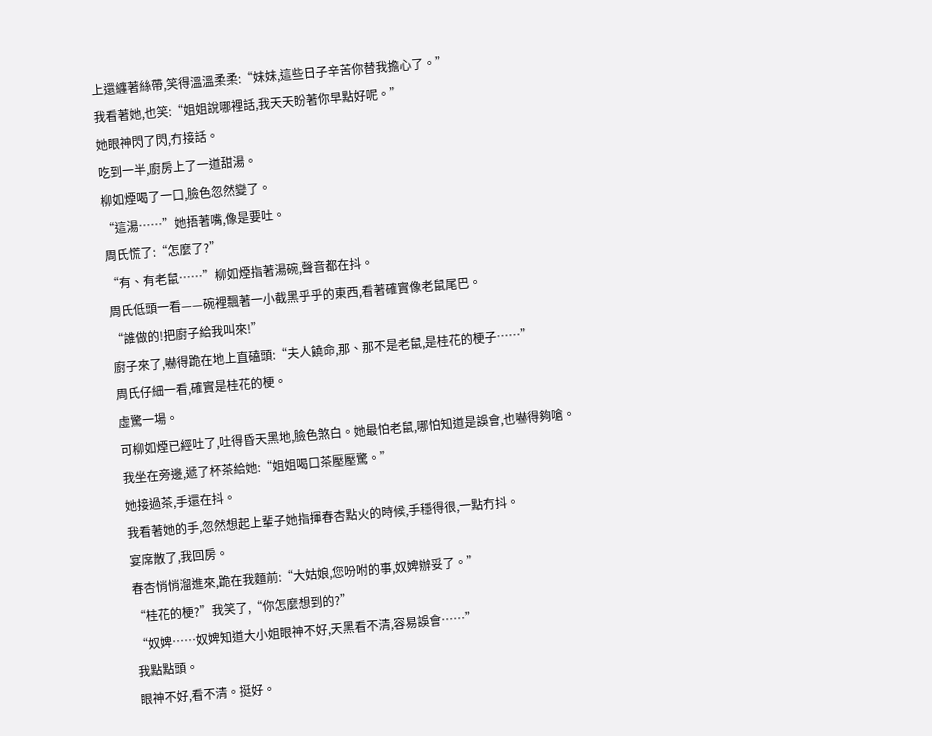上還纏著絲帶,笑得溫溫柔柔:“妹妹,這些日子辛苦你替我擔心了。”
我看著她,也笑:“姐姐說哪裡話,我天天盼著你早點好呢。”
她眼神閃了閃,冇接話。
吃到一半,廚房上了一道甜湯。
柳如煙喝了一口,臉色忽然變了。
“這湯……”她捂著嘴,像是要吐。
周氏慌了:“怎麼了?”
“有、有老鼠……”柳如煙指著湯碗,聲音都在抖。
周氏低頭一看——碗裡飄著一小截黑乎乎的東西,看著確實像老鼠尾巴。
“誰做的!把廚子給我叫來!”
廚子來了,嚇得跪在地上直磕頭:“夫人饒命,那、那不是老鼠,是桂花的梗子……”
周氏仔細一看,確實是桂花的梗。
虛驚一場。
可柳如煙已經吐了,吐得昏天黑地,臉色煞白。她最怕老鼠,哪怕知道是誤會,也嚇得夠嗆。
我坐在旁邊,遞了杯茶給她:“姐姐喝口茶壓壓驚。”
她接過茶,手還在抖。
我看著她的手,忽然想起上輩子她指揮春杏點火的時候,手穩得很,一點冇抖。
宴席散了,我回房。
春杏悄悄溜進來,跪在我麵前:“大姑娘,您吩咐的事,奴婢辦妥了。”
“桂花的梗?”我笑了,“你怎麼想到的?”
“奴婢……奴婢知道大小姐眼神不好,天黑看不清,容易誤會……”
我點點頭。
眼神不好,看不清。挺好。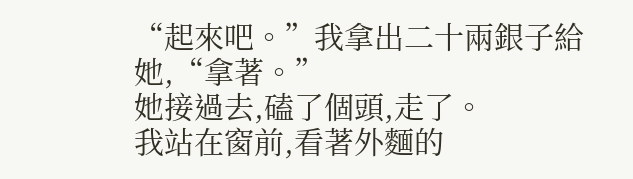“起來吧。”我拿出二十兩銀子給她,“拿著。”
她接過去,磕了個頭,走了。
我站在窗前,看著外麵的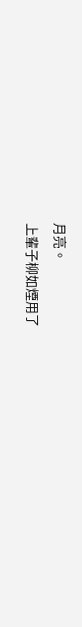月亮。
上輩子柳如煙用了